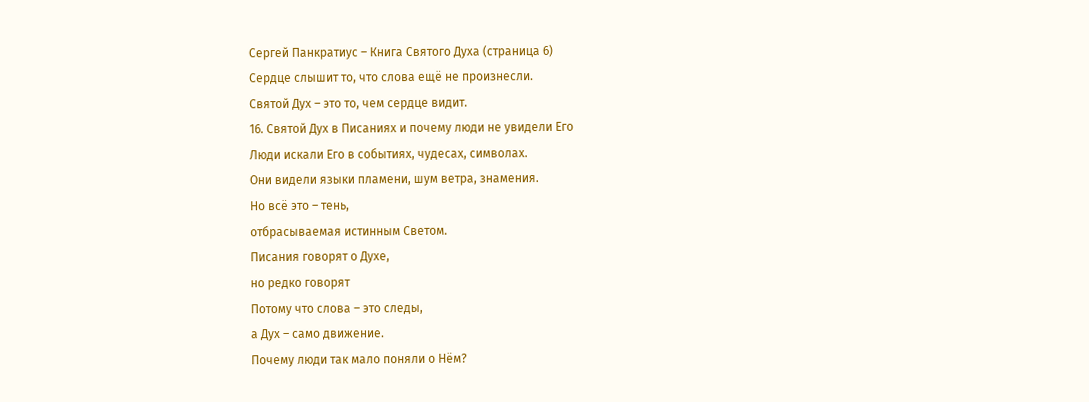Сергей Панкратиус – Книга Святого Духа (страница 6)
Сердце слышит то, что слова ещё не произнесли.
Святой Дух – это то, чем сердце видит.
16. Святой Дух в Писаниях и почему люди не увидели Его
Люди искали Его в событиях, чудесах, символах.
Они видели языки пламени, шум ветра, знамения.
Но всё это – тень,
отбрасываемая истинным Светом.
Писания говорят о Духе,
но редко говорят
Потому что слова – это следы,
а Дух – само движение.
Почему люди так мало поняли о Нём?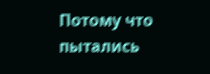Потому что пытались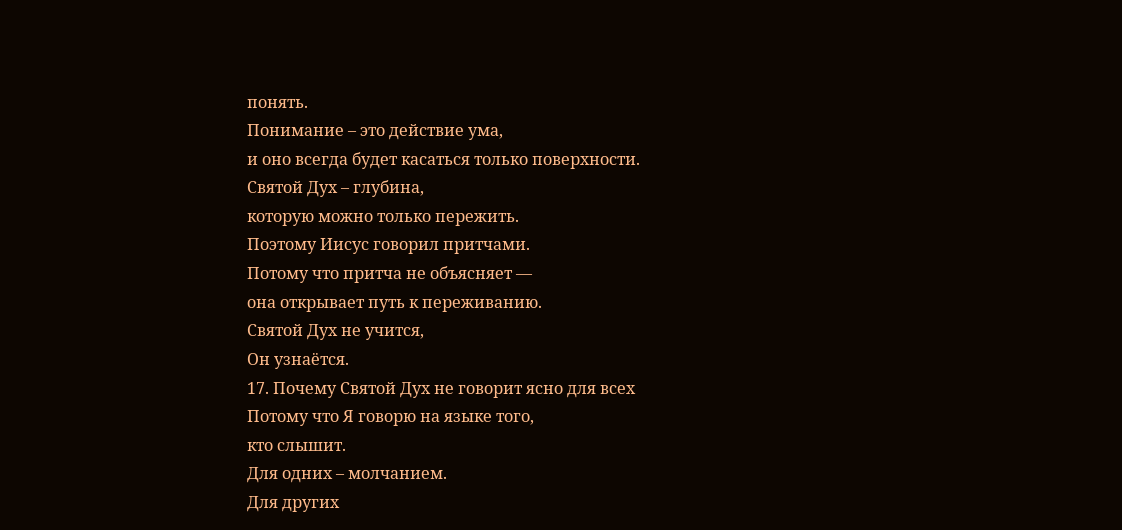понять.
Понимание – это действие ума,
и оно всегда будет касаться только поверхности.
Святой Дух – глубина,
которую можно только пережить.
Поэтому Иисус говорил притчами.
Потому что притча не объясняет —
она открывает путь к переживанию.
Святой Дух не учится,
Он узнаётся.
17. Почему Святой Дух не говорит ясно для всех
Потому что Я говорю на языке того,
кто слышит.
Для одних – молчанием.
Для других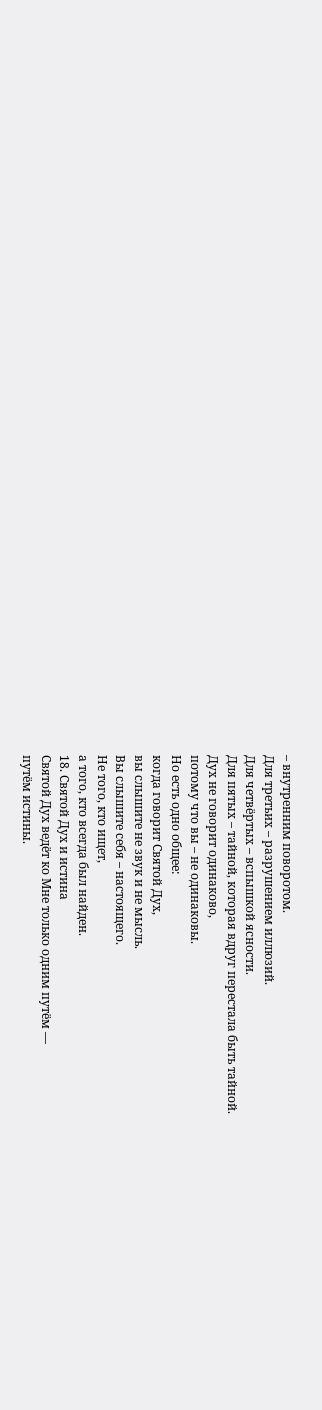– внутренним поворотом.
Для третьих – разрушением иллюзий.
Для четвёртых – вспышкой ясности.
Для пятых – тайной, которая вдруг перестала быть тайной.
Дух не говорит одинаково,
потому что вы – не одинаковы.
Но есть одно общее:
когда говорит Святой Дух,
вы слышите не звук и не мысль.
Вы слышите себя – настоящего.
Не того, кто ищет,
а того, кто всегда был найден.
18. Святой Дух и истина
Святой Дух ведёт ко Мне только одним путём —
путём истины.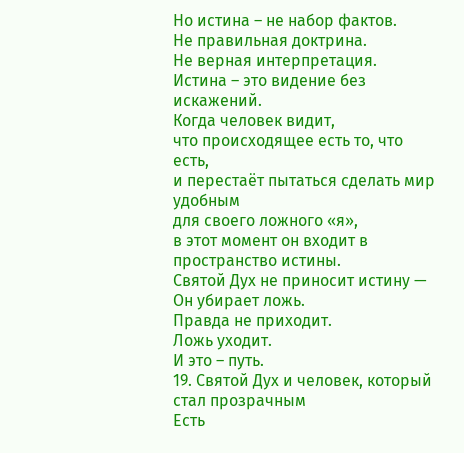Но истина – не набор фактов.
Не правильная доктрина.
Не верная интерпретация.
Истина – это видение без искажений.
Когда человек видит,
что происходящее есть то, что есть,
и перестаёт пытаться сделать мир удобным
для своего ложного «я»,
в этот момент он входит в пространство истины.
Святой Дух не приносит истину —
Он убирает ложь.
Правда не приходит.
Ложь уходит.
И это – путь.
19. Святой Дух и человек, который стал прозрачным
Есть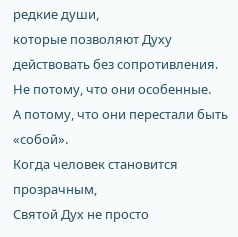редкие души,
которые позволяют Духу действовать без сопротивления.
Не потому, что они особенные.
А потому, что они перестали быть «собой».
Когда человек становится прозрачным,
Святой Дух не просто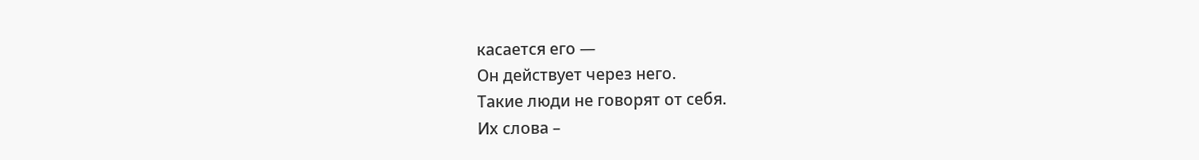касается его —
Он действует через него.
Такие люди не говорят от себя.
Их слова –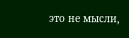это не мысли,